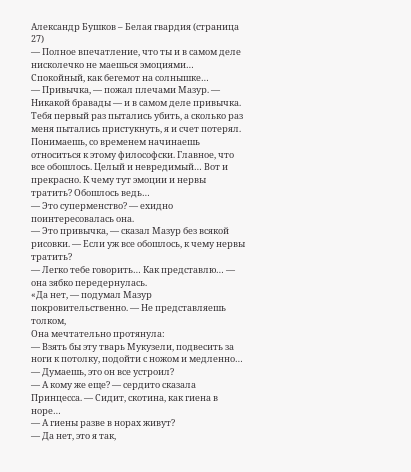Александр Бушков – Белая гвардия (страница 27)
— Полное впечатление, что ты и в самом деле нисколечко не маешься эмоциями… Спокойный, как бегемот на солнышке…
— Привычка, — пожал плечами Мазур. — Никакой бравады — и в самом деле привычка. Тебя первый раз пытались убить, а сколько раз меня пытались пристукнуть, я и счет потерял. Понимаешь, со временем начинаешь относиться к этому философски. Главное, что все обошлось. Целый и невредимый… Вот и прекрасно. К чему тут эмоции и нервы тратить? Обошлось ведь…
— Это суперменство? — ехидно поинтересовалась она.
— Это привычка, — сказал Мазур без всякой рисовки. — Если уж все обошлось, к чему нервы тратить?
— Легко тебе говорить… Как представлю… — она зябко передернулась.
«Да нет, — подумал Мазур покровительственно. — Не представляешь толком,
Она мечтательно протянула:
— Взять бы эту тварь Мукузели, подвесить за ноги к потолку, подойти с ножом и медленно…
— Думаешь, это он все устроил?
— А кому же еще? — сердито сказала Принцесса. — Сидит, скотина, как гиена в норе…
— А гиены разве в норах живут?
— Да нет, это я так,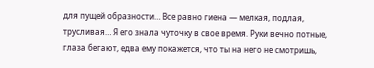для пущей образности… Все равно гиена — мелкая, подлая, трусливая… Я его знала чуточку в свое время. Руки вечно потные, глаза бегают, едва ему покажется, что ты на него не смотришь,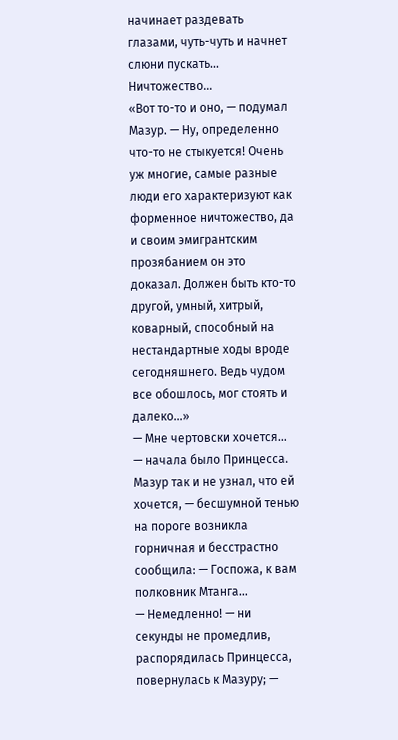начинает раздевать глазами, чуть-чуть и начнет слюни пускать… Ничтожество…
«Вот то-то и оно, — подумал Мазур. — Ну, определенно что-то не стыкуется! Очень уж многие, самые разные люди его характеризуют как форменное ничтожество, да и своим эмигрантским прозябанием он это доказал. Должен быть кто-то другой, умный, хитрый, коварный, способный на нестандартные ходы вроде сегодняшнего. Ведь чудом все обошлось, мог стоять и далеко…»
— Мне чертовски хочется… — начала было Принцесса. Мазур так и не узнал, что ей хочется, — бесшумной тенью на пороге возникла горничная и бесстрастно сообщила: — Госпожа, к вам полковник Мтанга…
— Немедленно! — ни секунды не промедлив, распорядилась Принцесса, повернулась к Мазуру; —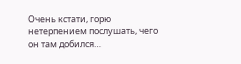Очень кстати, горю нетерпением послушать, чего он там добился…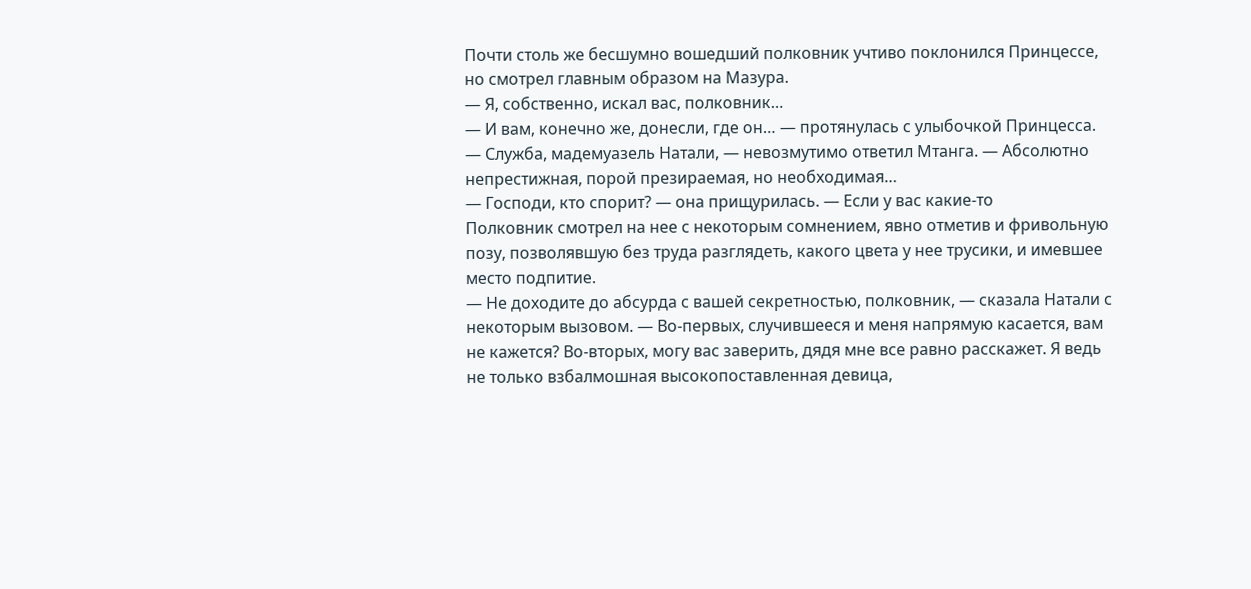Почти столь же бесшумно вошедший полковник учтиво поклонился Принцессе, но смотрел главным образом на Мазура.
— Я, собственно, искал вас, полковник…
— И вам, конечно же, донесли, где он… — протянулась с улыбочкой Принцесса.
— Служба, мадемуазель Натали, — невозмутимо ответил Мтанга. — Абсолютно непрестижная, порой презираемая, но необходимая…
— Господи, кто спорит? — она прищурилась. — Если у вас какие-то
Полковник смотрел на нее с некоторым сомнением, явно отметив и фривольную позу, позволявшую без труда разглядеть, какого цвета у нее трусики, и имевшее место подпитие.
— Не доходите до абсурда с вашей секретностью, полковник, — сказала Натали с некоторым вызовом. — Во-первых, случившееся и меня напрямую касается, вам не кажется? Во-вторых, могу вас заверить, дядя мне все равно расскажет. Я ведь не только взбалмошная высокопоставленная девица,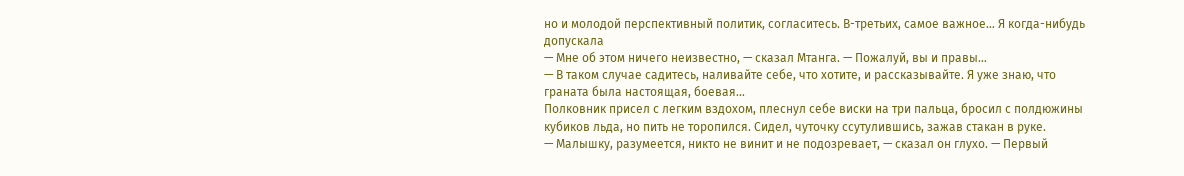но и молодой перспективный политик, согласитесь. В-третьих, самое важное… Я когда-нибудь допускала
— Мне об этом ничего неизвестно, — сказал Мтанга. — Пожалуй, вы и правы…
— В таком случае садитесь, наливайте себе, что хотите, и рассказывайте. Я уже знаю, что граната была настоящая, боевая…
Полковник присел с легким вздохом, плеснул себе виски на три пальца, бросил с полдюжины кубиков льда, но пить не торопился. Сидел, чуточку ссутулившись, зажав стакан в руке.
— Малышку, разумеется, никто не винит и не подозревает, — сказал он глухо. — Первый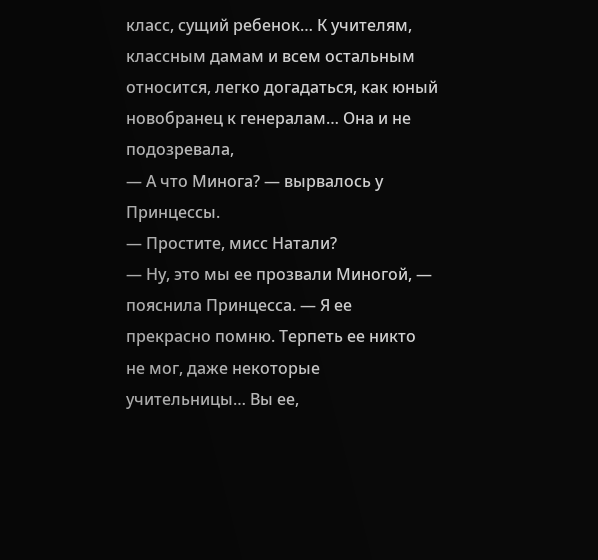класс, сущий ребенок… К учителям, классным дамам и всем остальным относится, легко догадаться, как юный новобранец к генералам… Она и не подозревала,
— А что Минога? — вырвалось у Принцессы.
— Простите, мисс Натали?
— Ну, это мы ее прозвали Миногой, — пояснила Принцесса. — Я ее прекрасно помню. Терпеть ее никто не мог, даже некоторые учительницы… Вы ее,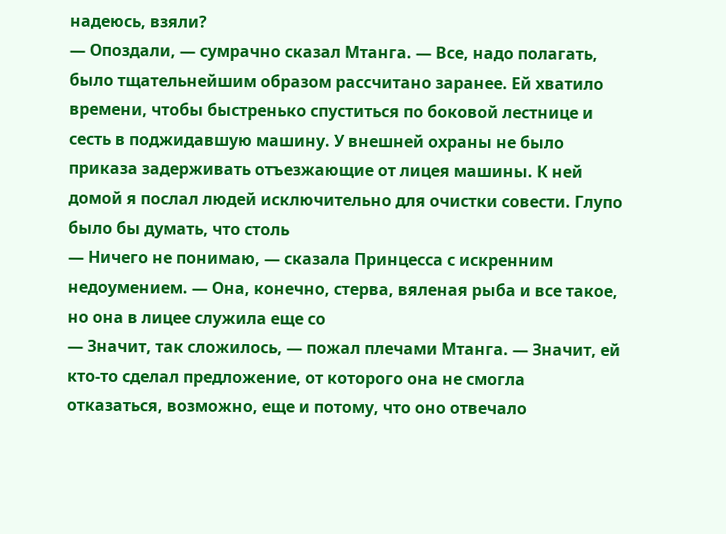надеюсь, взяли?
— Опоздали, — сумрачно сказал Мтанга. — Все, надо полагать, было тщательнейшим образом рассчитано заранее. Ей хватило времени, чтобы быстренько спуститься по боковой лестнице и сесть в поджидавшую машину. У внешней охраны не было приказа задерживать отъезжающие от лицея машины. К ней домой я послал людей исключительно для очистки совести. Глупо было бы думать, что столь
— Ничего не понимаю, — сказала Принцесса с искренним недоумением. — Она, конечно, стерва, вяленая рыба и все такое, но она в лицее служила еще со
— Значит, так сложилось, — пожал плечами Мтанга. — Значит, ей кто-то сделал предложение, от которого она не смогла отказаться, возможно, еще и потому, что оно отвечало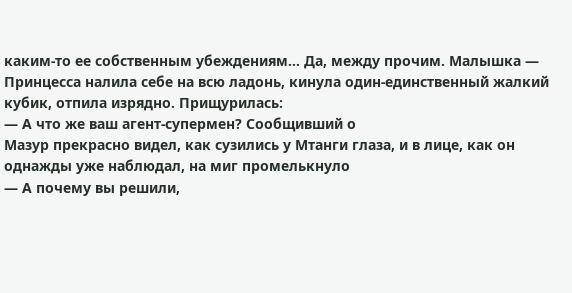каким-то ее собственным убеждениям… Да, между прочим. Малышка —
Принцесса налила себе на всю ладонь, кинула один-единственный жалкий кубик, отпила изрядно. Прищурилась:
— А что же ваш агент-супермен? Сообщивший о
Мазур прекрасно видел, как сузились у Мтанги глаза, и в лице, как он однажды уже наблюдал, на миг промелькнуло
— А почему вы решили,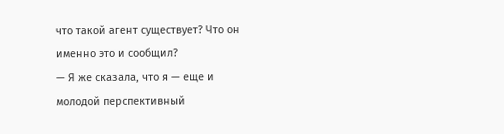что такой агент существует? Что он именно это и сообщил?
— Я же сказала, что я — еще и молодой перспективный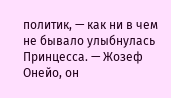политик, — как ни в чем не бывало улыбнулась Принцесса. — Жозеф Онейо, он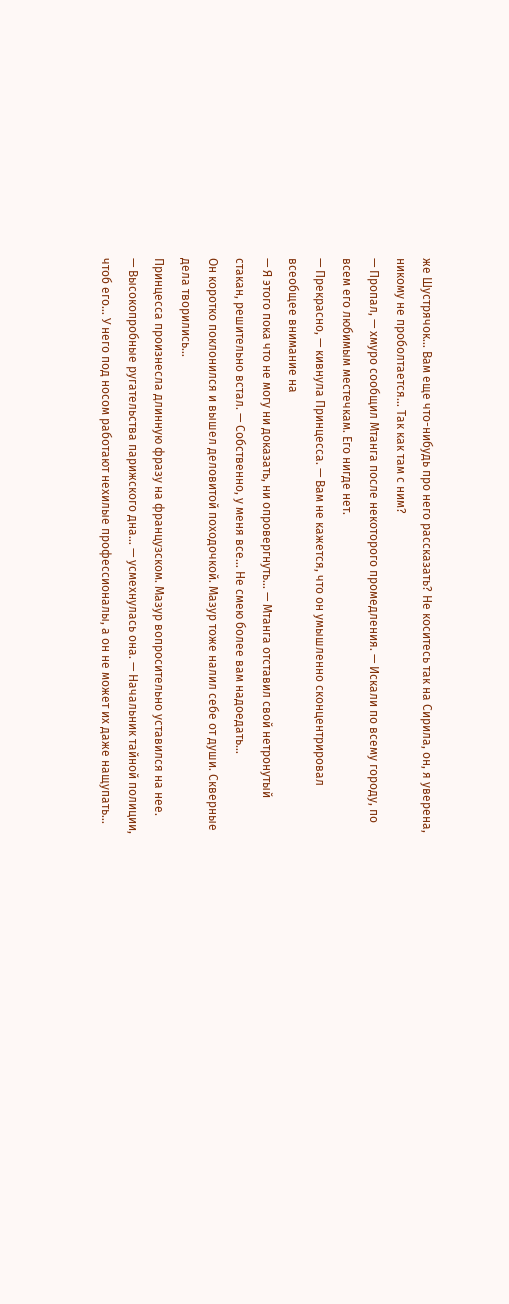же Шустрячок… Вам еще что-нибудь про него рассказать? Не коситесь так на Сирила, он, я уверена, никому не проболтается… Так как там с ним?
— Пропал, — хмуро сообщил Мтанга после некоторого промедления. — Искали по всему городу, по всем его любимым местечкам. Его нигде нет.
— Прекрасно, — кивнула Принцесса. — Вам не кажется, что он умышленно сконцентрировал всеобщее внимание на
— Я этого пока что не могу ни доказать, ни опровергнуть… — Мтанга отставил свой нетронутый стакан, решительно встал. — Собственно, у меня все… Не смею более вам надоедать…
Он коротко поклонился и вышел деловитой походочкой. Мазур тоже налил себе от души. Скверные дела творились…
Принцесса произнесла длинную фразу на французском. Мазур вопросительно уставился на нее.
— Высокопробные ругательства парижского дна… — усмехнулась она. — Начальник тайной полиции, чтоб его… У него под носом работают нехилые профессионалы, а он не может их даже нащупать…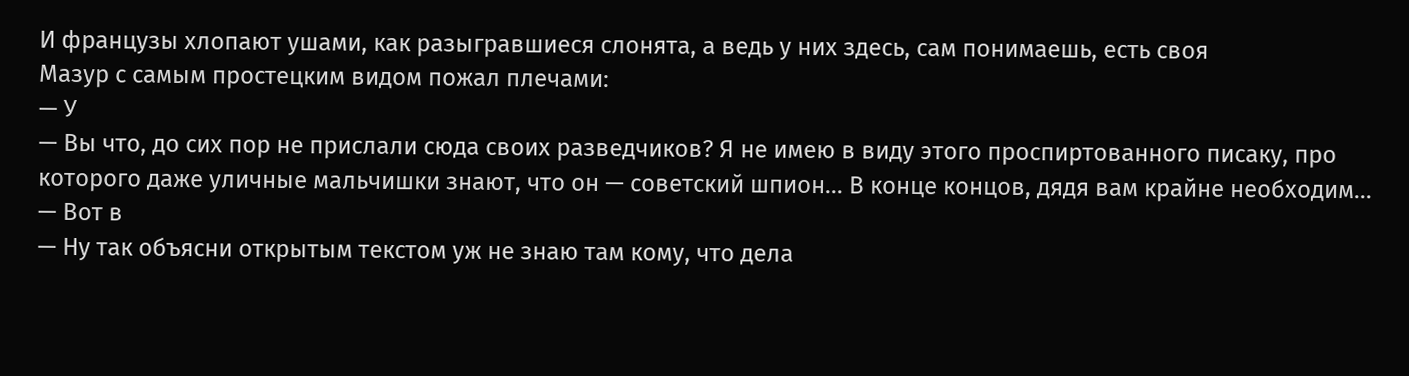И французы хлопают ушами, как разыгравшиеся слонята, а ведь у них здесь, сам понимаешь, есть своя
Мазур с самым простецким видом пожал плечами:
— У
— Вы что, до сих пор не прислали сюда своих разведчиков? Я не имею в виду этого проспиртованного писаку, про которого даже уличные мальчишки знают, что он — советский шпион… В конце концов, дядя вам крайне необходим…
— Вот в
— Ну так объясни открытым текстом уж не знаю там кому, что дела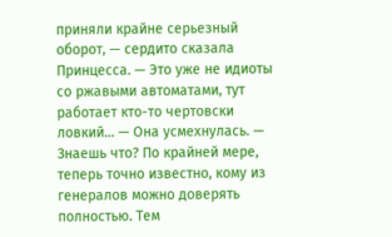приняли крайне серьезный оборот, — сердито сказала Принцесса. — Это уже не идиоты со ржавыми автоматами, тут работает кто-то чертовски ловкий… — Она усмехнулась. — Знаешь что? По крайней мере, теперь точно известно, кому из генералов можно доверять полностью. Тем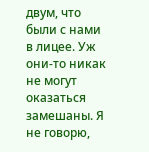двум, что были с нами в лицее. Уж они-то никак не могут оказаться замешаны. Я не говорю,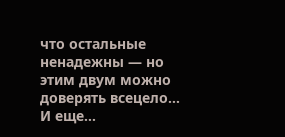что остальные ненадежны — но этим двум можно доверять всецело… И еще…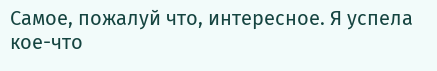Самое, пожалуй что, интересное. Я успела кое-что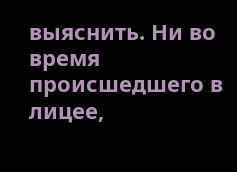выяснить. Ни во время происшедшего в лицее,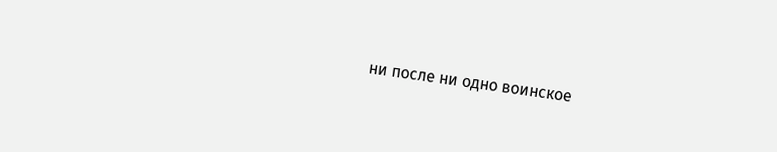ни после ни одно воинское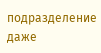подразделение даже